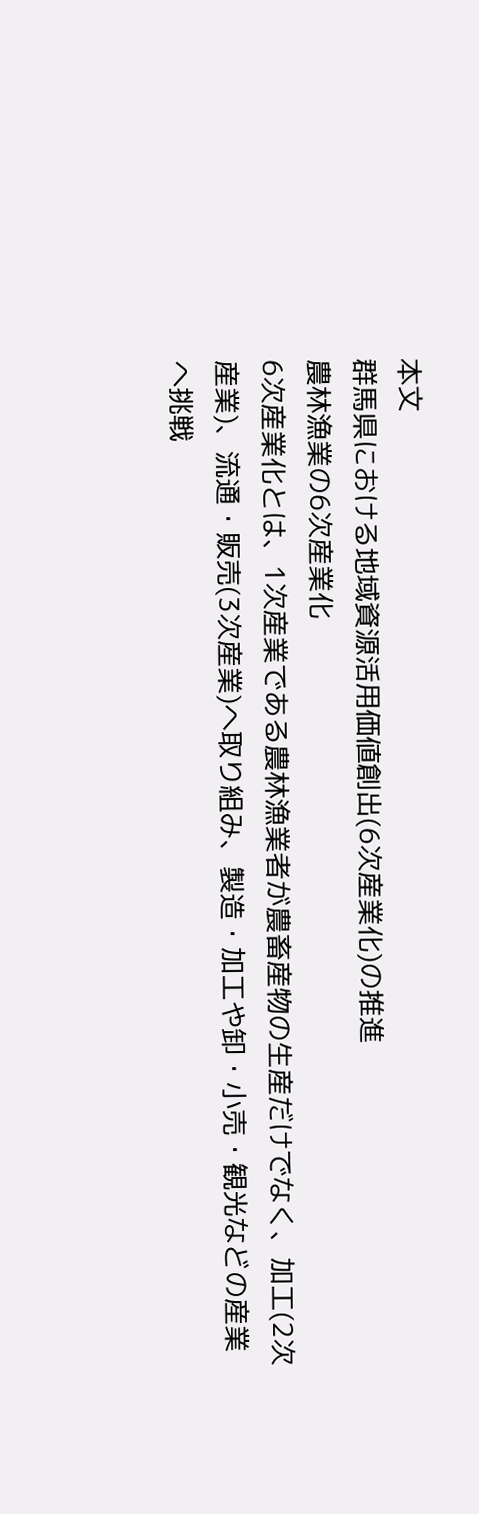本文
群馬県における地域資源活用価値創出(6次産業化)の推進
農林漁業の6次産業化
6次産業化とは、1次産業である農林漁業者が農畜産物の生産だけでなく、加工(2次産業)、流通・販売(3次産業)へ取り組み、製造・加工や卸・小売・観光などの産業へ挑戦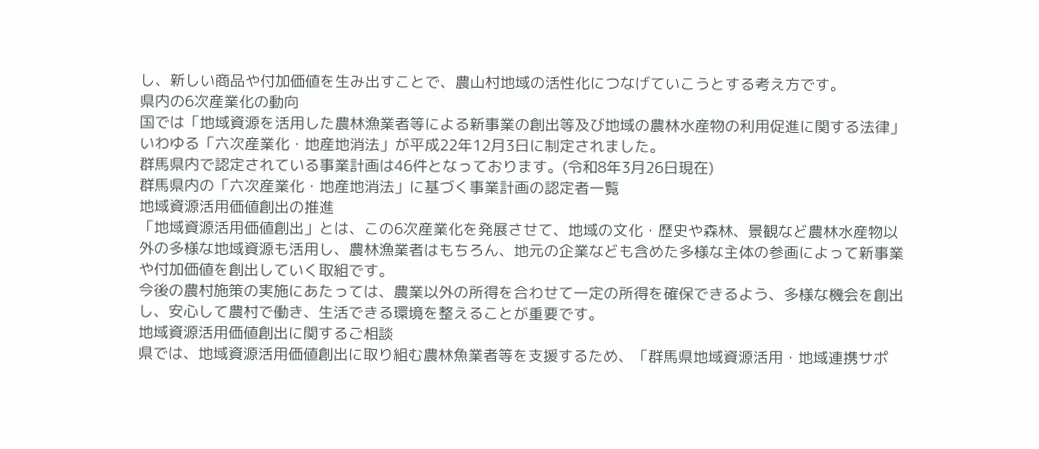し、新しい商品や付加価値を生み出すことで、農山村地域の活性化につなげていこうとする考え方です。
県内の6次産業化の動向
国では「地域資源を活用した農林漁業者等による新事業の創出等及び地域の農林水産物の利用促進に関する法律」いわゆる「六次産業化・地産地消法」が平成22年12月3日に制定されました。
群馬県内で認定されている事業計画は46件となっております。(令和8年3月26日現在)
群馬県内の「六次産業化・地産地消法」に基づく事業計画の認定者一覧
地域資源活用価値創出の推進
「地域資源活用価値創出」とは、この6次産業化を発展させて、地域の文化・歴史や森林、景観など農林水産物以外の多様な地域資源も活用し、農林漁業者はもちろん、地元の企業なども含めた多様な主体の参画によって新事業や付加価値を創出していく取組です。
今後の農村施策の実施にあたっては、農業以外の所得を合わせて一定の所得を確保できるよう、多様な機会を創出し、安心して農村で働き、生活できる環境を整えることが重要です。
地域資源活用価値創出に関するご相談
県では、地域資源活用価値創出に取り組む農林魚業者等を支援するため、「群馬県地域資源活用・地域連携サポ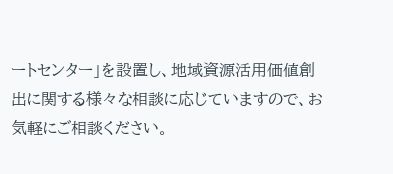ートセンター」を設置し、地域資源活用価値創出に関する様々な相談に応じていますので、お気軽にご相談ください。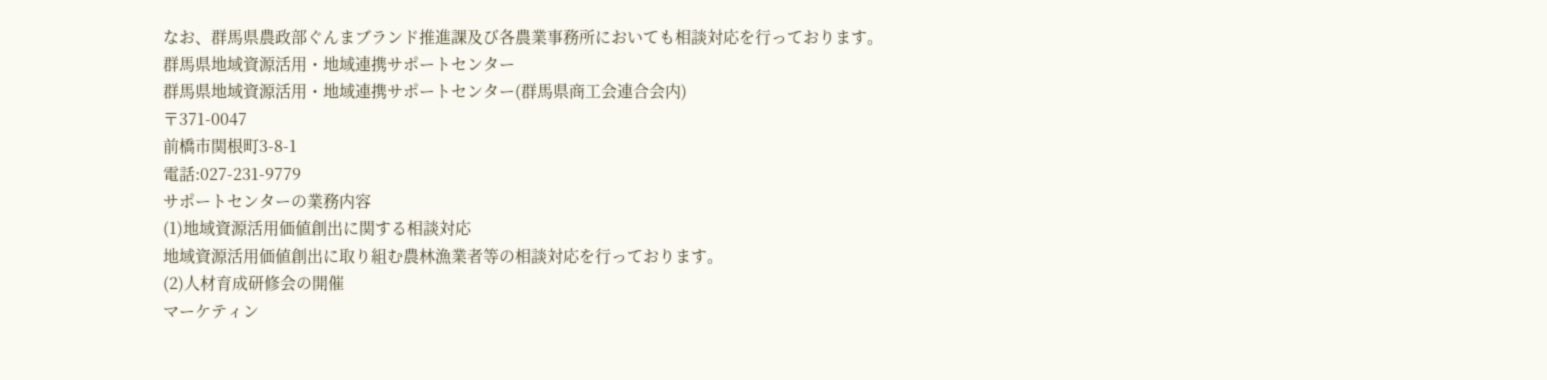なお、群馬県農政部ぐんまブランド推進課及び各農業事務所においても相談対応を行っております。
群馬県地域資源活用・地域連携サポートセンター
群馬県地域資源活用・地域連携サポートセンター(群馬県商工会連合会内)
〒371-0047
前橋市関根町3-8-1
電話:027-231-9779
サポートセンターの業務内容
(1)地域資源活用価値創出に関する相談対応
地域資源活用価値創出に取り組む農林漁業者等の相談対応を行っております。
(2)人材育成研修会の開催
マーケティン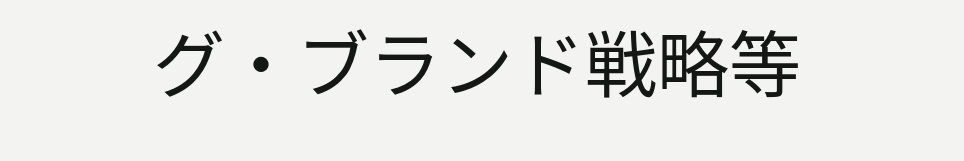グ・ブランド戦略等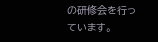の研修会を行っています。